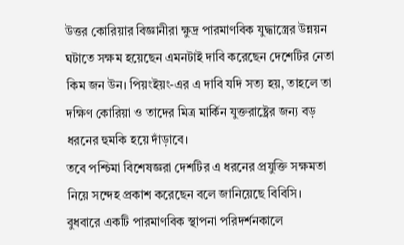উত্তর কোরিয়ার বিজ্ঞানীরা ক্ষুদ্র পারমাণবিক যুদ্ধাস্ত্রের উন্নয়ন ঘটাতে সক্ষম হয়েছেন এমনটাই দাবি করেছেন দেশেটির নেতা কিম জন উন। পিয়ংইয়ং-এর এ দাবি যদি সত্য হয়, তাহলে তা দক্ষিণ কোরিয়া ও তাদের মিত্র মার্কিন যুক্তরাষ্ট্রের জন্য বড় ধরনের হুমকি হয়ে দাঁড়াবে।
তবে পশ্চিমা বিশেষজ্ঞরা দেশটির এ ধরনের প্রযুক্তি সক্ষমতা নিয়ে সন্দেহ প্রকাশ করেছেন বলে জানিয়েছে বিবিসি।
বুধবারে একটি পারমাণবিক স্থাপনা পরিদর্শনকালে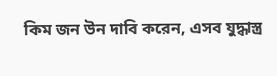কিম জন উন দাবি করেন, এসব যুদ্ধাস্ত্র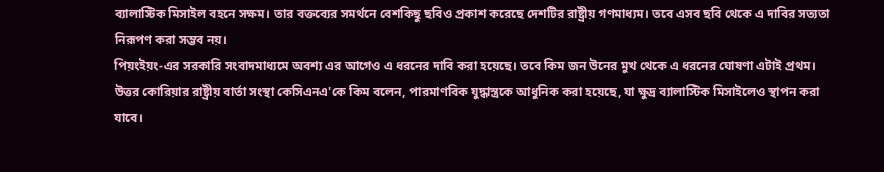ব্যালাস্টিক মিসাইল বহনে সক্ষম। তার বক্তব্যের সমর্থনে বেশকিছু ছবিও প্রকাশ করেছে দেশটির রাষ্ট্রীয় গণমাধ্যম। তবে এসব ছবি থেকে এ দাবির সত্যতা নিরূপণ করা সম্ভব নয়।
পিয়ংইয়ং-এর সরকারি সংবাদমাধ্যমে অবশ্য এর আগেও এ ধরনের দাবি করা হয়েছে। তবে কিম জন উনের মুখ থেকে এ ধরনের ঘোষণা এটাই প্রথম।
উত্তর কোরিয়ার রাষ্ট্রীয় বার্তা সংস্থা কেসিএনএ'কে কিম বলেন, পারমাণবিক যুদ্ধাস্ত্রকে আধুনিক করা হয়েছে, যা ক্ষুদ্র ব্যালাস্টিক মিসাইলেও স্থাপন করা যাবে।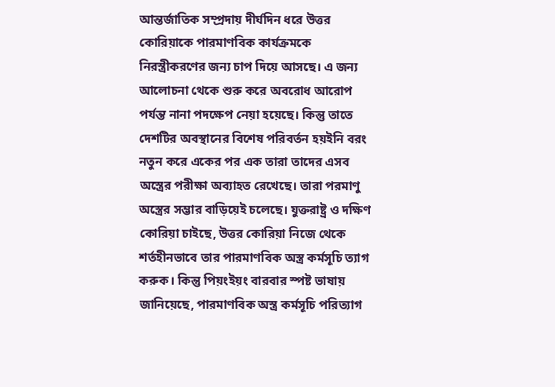আন্তর্জাতিক সম্প্রদায় দীর্ঘদিন ধরে উত্তর কোরিয়াকে পারমাণবিক কার্যক্রমকে নিরস্ত্রীকরণের জন্য চাপ দিয়ে আসছে। এ জন্য আলোচনা থেকে শুরু করে অবরোধ আরোপ পর্যন্ত নানা পদক্ষেপ নেয়া হয়েছে। কিন্তু তাতে দেশটির অবস্থানের বিশেষ পরিবর্তন হয়ইনি বরং নতুন করে একের পর এক তারা তাদের এসব অস্ত্রের পরীক্ষা অব্যাহত রেখেছে। তারা পরমাণু অস্ত্রের সম্ভার বাড়িয়েই চলেছে। যুক্তরাষ্ট্র ও দক্ষিণ কোরিয়া চাইছে, উত্তর কোরিয়া নিজে থেকে শর্তহীনভাবে তার পারমাণবিক অস্ত্র কর্মসূচি ত্যাগ করুক। কিন্তু পিয়ংইয়ং বারবার স্পষ্ট ভাষায় জানিয়েছে, পারমাণবিক অস্ত্র কর্মসূচি পরিত্যাগ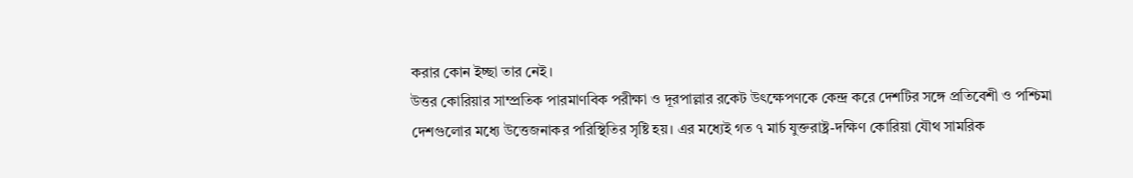করার কোন ইচ্ছা তার নেই।
উত্তর কোরিয়ার সাম্প্রতিক পারমাণবিক পরীক্ষা ও দূরপাল্লার রকেট উৎক্ষেপণকে কেন্দ্র করে দেশটির সঙ্গে প্রতিবেশী ও পশ্চিমা দেশগুলোর মধ্যে উত্তেজনাকর পরিস্থিতির সৃষ্টি হয়। এর মধ্যেই গত ৭ মার্চ যুক্তরাষ্ট্র-দক্ষিণ কোরিয়া যৌথ সামরিক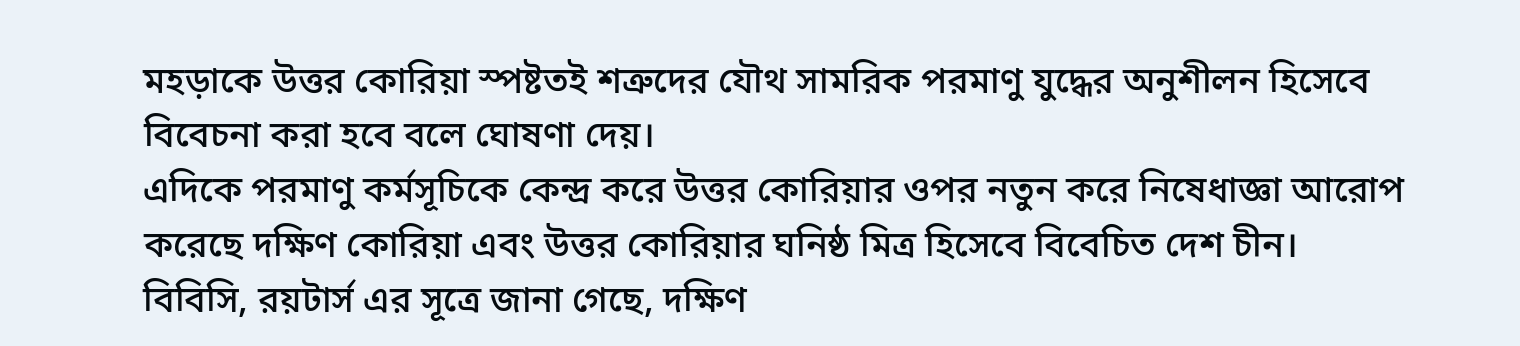মহড়াকে উত্তর কোরিয়া স্পষ্টতই শত্রুদের যৌথ সামরিক পরমাণু যুদ্ধের অনুশীলন হিসেবে বিবেচনা করা হবে বলে ঘোষণা দেয়।
এদিকে পরমাণু কর্মসূচিকে কেন্দ্র করে উত্তর কোরিয়ার ওপর নতুন করে নিষেধাজ্ঞা আরোপ করেছে দক্ষিণ কোরিয়া এবং উত্তর কোরিয়ার ঘনিষ্ঠ মিত্র হিসেবে বিবেচিত দেশ চীন।
বিবিসি, রয়টার্স এর সূত্রে জানা গেছে, দক্ষিণ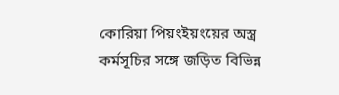কোরিয়া পিয়ংইয়ংয়ের অস্ত্র কর্মসূচির সঙ্গে জড়িত বিভিন্ন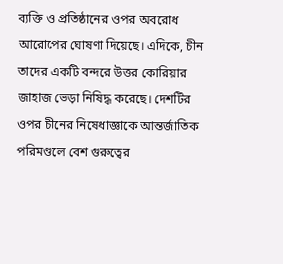ব্যক্তি ও প্রতিষ্ঠানের ওপর অবরোধ আরোপের ঘোষণা দিয়েছে। এদিকে, চীন তাদের একটি বন্দরে উত্তর কোরিয়ার জাহাজ ভেড়া নিষিদ্ধ করেছে। দেশটির ওপর চীনের নিষেধাজ্ঞাকে আন্তর্জাতিক পরিমণ্ডলে বেশ গুরুত্বের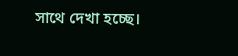সাথে দেখা হচ্ছে।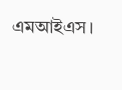এমআইএস।